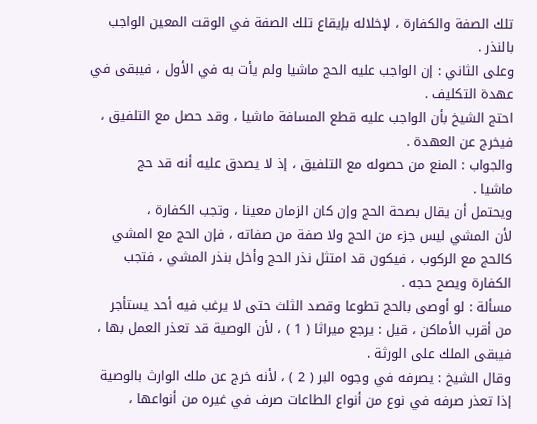تلك الصفة والكفارة ، لإخلاله بإيقاع تلك الصفة في الوقت المعين الواجب
بالنذر .
وعلى الثاني : إن الواجب عليه الحج ماشيا ولم يأت به في الأول ، فيبقى في
عهدة التكليف .
احتج الشيخ بأن الواجب عليه قطع المسافة ماشيا ، وقد حصل مع التلفيق ،
فيخرج عن العهدة .
والجواب : المنع من حصوله مع التلفيق ، إذ لا يصدق عليه أنه قد حج
ماشيا .
ويحتمل أن يقال بصحة الحج وإن كان الزمان معينا ، وتجب الكفارة ،
لأن المشي ليس جزء من الحج ولا صفة من صفاته ، فإن الحج مع المشي
كالحج مع الركوب ، فيكون قد امتثل نذر الحج وأخل بنذر المشي ، فتجب
الكفارة ويصح حجه .
مسألة : لو أوصى بالحج تطوعا وقصد الثلث حتى لا يرغب فيه أحد يستأجر
من أقرب الأماكن ، قيل : يرجع ميراثا ( 1 ) ، لأن الوصية قد تعذر العمل بها ،
فيبقى الملك على الورثة .
وقال الشيخ : يصرفه في وجوه البر ( 2 ) ، لأنه خرج عن ملك الوارث بالوصية
إذا تعذر صرفه في نوع من أنواع الطاعات صرف في غيره من أنواعها ،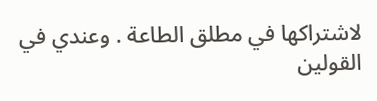لاشتراكها في مطلق الطاعة . وعندي في القولين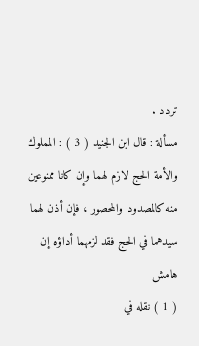تردد .
مسألة : قال ابن الجنيد ( 3 ) : المملوك والأمة الحج لازم لهما وإن كانا ممنوعين
منه كالمصدود والمحصور ، فإن أذن لهما سيدهما في الحج فقد لزمهما أداؤه إن
هامش
( 1 ) نقله في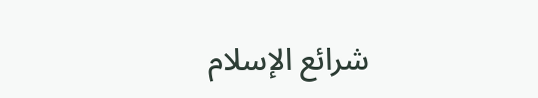شرائع الإسلام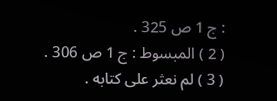: ج 1 ص 325 .
( 2 ) المبسوط : ج 1 ص 306 .
( 3 ) لم نعثر على كتابه .